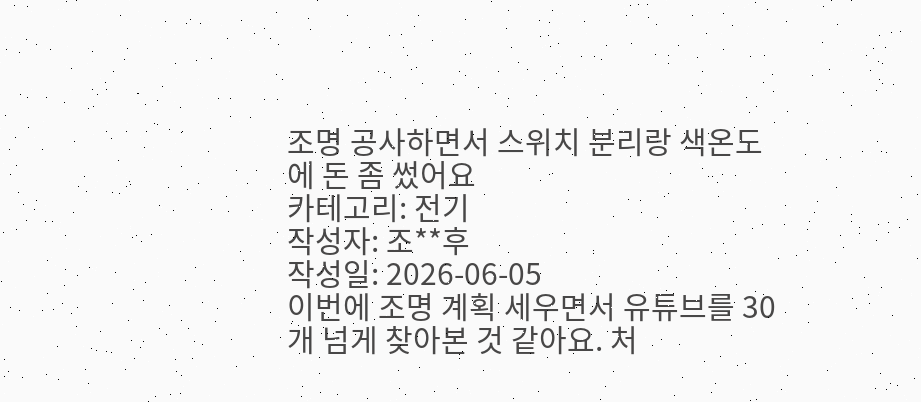조명 공사하면서 스위치 분리랑 색온도에 돈 좀 썼어요
카테고리: 전기
작성자: 조**후
작성일: 2026-06-05
이번에 조명 계획 세우면서 유튜브를 30개 넘게 찾아본 것 같아요. 처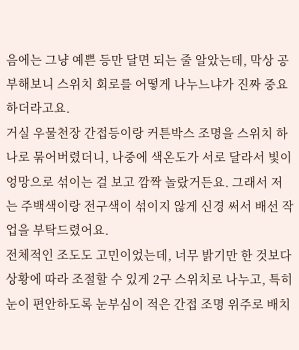음에는 그냥 예쁜 등만 달면 되는 줄 알았는데, 막상 공부해보니 스위치 회로를 어떻게 나누느냐가 진짜 중요하더라고요.
거실 우물천장 간접등이랑 커튼박스 조명을 스위치 하나로 묶어버렸더니, 나중에 색온도가 서로 달라서 빛이 엉망으로 섞이는 걸 보고 깜짝 놀랐거든요. 그래서 저는 주백색이랑 전구색이 섞이지 않게 신경 써서 배선 작업을 부탁드렸어요.
전체적인 조도도 고민이었는데, 너무 밝기만 한 것보다 상황에 따라 조절할 수 있게 2구 스위치로 나누고, 특히 눈이 편안하도록 눈부심이 적은 간접 조명 위주로 배치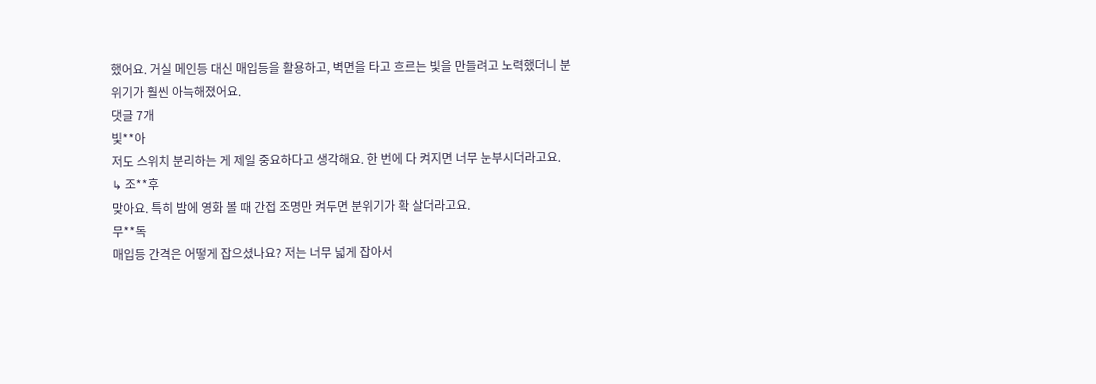했어요. 거실 메인등 대신 매입등을 활용하고, 벽면을 타고 흐르는 빛을 만들려고 노력했더니 분위기가 훨씬 아늑해졌어요.
댓글 7개
빛**아
저도 스위치 분리하는 게 제일 중요하다고 생각해요. 한 번에 다 켜지면 너무 눈부시더라고요.
↳ 조**후
맞아요. 특히 밤에 영화 볼 때 간접 조명만 켜두면 분위기가 확 살더라고요.
무**독
매입등 간격은 어떻게 잡으셨나요? 저는 너무 넓게 잡아서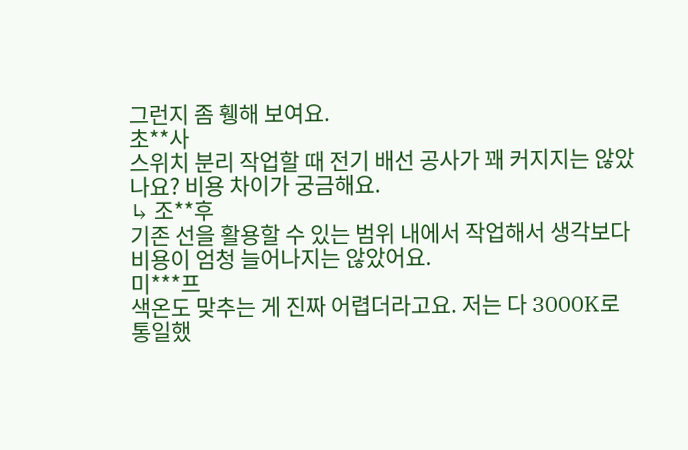그런지 좀 휑해 보여요.
초**사
스위치 분리 작업할 때 전기 배선 공사가 꽤 커지지는 않았나요? 비용 차이가 궁금해요.
↳ 조**후
기존 선을 활용할 수 있는 범위 내에서 작업해서 생각보다 비용이 엄청 늘어나지는 않았어요.
미***프
색온도 맞추는 게 진짜 어렵더라고요. 저는 다 3000K로 통일했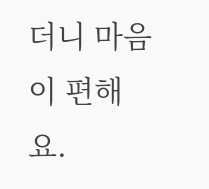더니 마음이 편해요.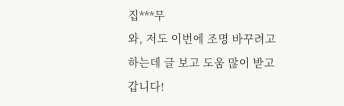집***무
와, 저도 이번에 조명 바꾸려고 하는데 글 보고 도움 많이 받고 갑니다!